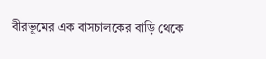বীরভূমের এক বাসচালকের বাড়ি থেকে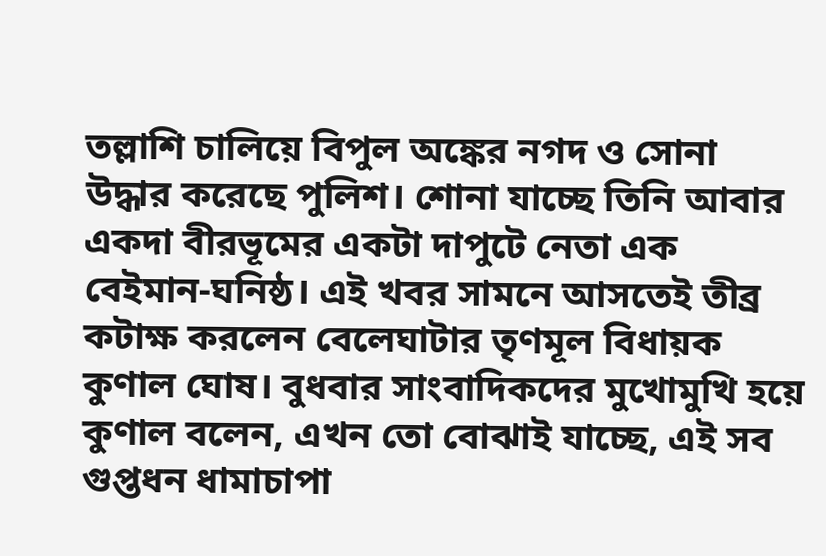তল্লাশি চালিয়ে বিপুল অঙ্কের নগদ ও সোনা উদ্ধার করেছে পুলিশ। শোনা যাচ্ছে তিনি আবার একদা বীরভূমের একটা দাপুটে নেতা এক বেইমান-ঘনিষ্ঠ। এই খবর সামনে আসতেই তীব্র কটাক্ষ করলেন বেলেঘাটার তৃণমূল বিধায়ক কুণাল ঘোষ। বুধবার সাংবাদিকদের মুখোমুখি হয়ে কুণাল বলেন, এখন তো বোঝাই যাচ্ছে, এই সব গুপ্তধন ধামাচাপা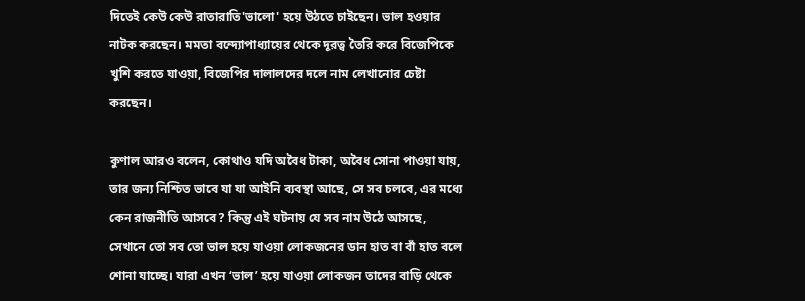দিতেই কেউ কেউ রাতারাতি'ভালো' হয়ে উঠতে চাইছেন। ভাল হওয়ার নাটক করছেন। মমতা বন্দ্যোপাধ্যায়ের থেকে দূরত্ব তৈরি করে বিজেপিকে খুশি করতে যাওয়া, বিজেপির দালালদের দলে নাম লেখানোর চেষ্টা করছেন।

কুণাল আরও বলেন, কোথাও যদি অবৈধ টাকা, অবৈধ সোনা পাওয়া যায়, তার জন্য নিশ্চিত ভাবে যা যা আইনি ব্যবস্থা আছে, সে সব চলবে, এর মধ্যে কেন রাজনীতি আসবে? কিন্তু এই ঘটনায় যে সব নাম উঠে আসছে, সেখানে তো সব তো ভাল হয়ে যাওয়া লোকজনের ডান হাত বা বাঁ হাত বলে শোনা যাচ্ছে। যারা এখন ‘ভাল’ হয়ে যাওয়া লোকজন তাদের বাড়ি থেকে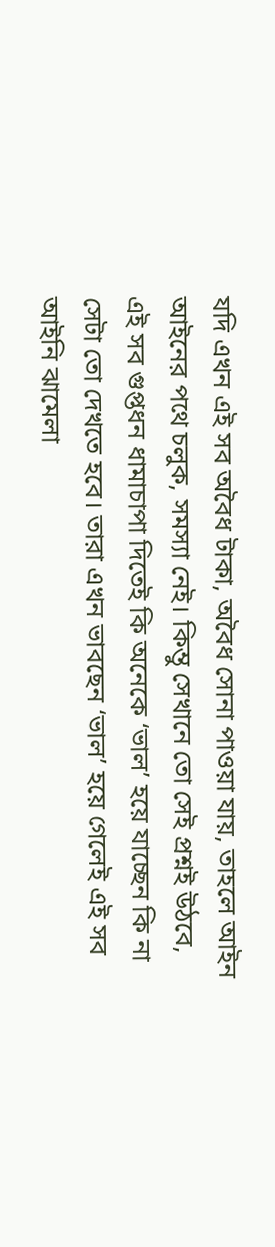যদি এখন এই সব অবৈধ টাকা, অবৈধ সোনা পাওয়া যায়, তাহলে আইন আইনের পথে চলুক, সমস্যা নেই। কিম্তু সেখানে তো সেই প্রশ্নই উঠবে, এই সব গুপ্তধন ধামাচাপা দিতেই কি অনেকে ‘ভাল’ হয়ে যাচ্ছেন কি না সেটা তো দেখতে হবে। তারা এখন ভাবছেন ‘ভাল’ হয়ে গেলেই এই সব আইনি ঝামেলা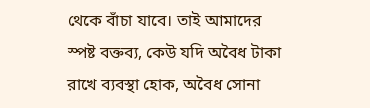থেকে বাঁচা যাবে। তাই আমাদের স্পষ্ট বক্তব্য, কেউ যদি অবৈধ টাকা রাখে ব্যবস্থা হোক, অবৈধ সোনা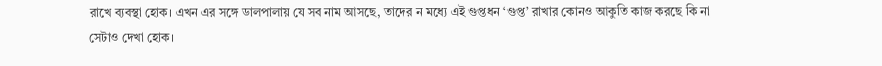রাখে ব্যবস্থা হোক। এখন এর সঙ্গে ডালপালায় যে সব নাম আসছে, তাদের ন মধ্যে এই গুপ্তধন ‘গুপ্ত’ রাখার কোনও আকুতি কাজ করছে কি না সেটাও দেখা হোক।